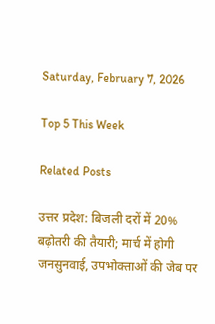Saturday, February 7, 2026

Top 5 This Week

Related Posts

उत्तर प्रदेश: बिजली दरों में 20% बढ़ोतरी की तैयारी; मार्च में होगी जनसुनवाई, उपभोक्ताओं की जेब पर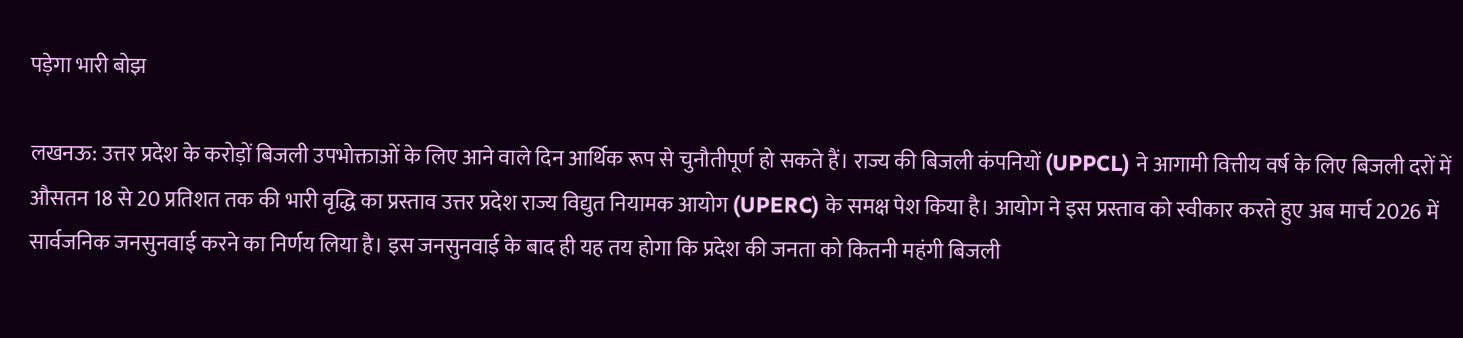पड़ेगा भारी बोझ

लखनऊ: उत्तर प्रदेश के करोड़ों बिजली उपभोक्ताओं के लिए आने वाले दिन आर्थिक रूप से चुनौतीपूर्ण हो सकते हैं। राज्य की बिजली कंपनियों (UPPCL) ने आगामी वित्तीय वर्ष के लिए बिजली दरों में औसतन 18 से 20 प्रतिशत तक की भारी वृद्धि का प्रस्ताव उत्तर प्रदेश राज्य विद्युत नियामक आयोग (UPERC) के समक्ष पेश किया है। आयोग ने इस प्रस्ताव को स्वीकार करते हुए अब मार्च 2026 में सार्वजनिक जनसुनवाई करने का निर्णय लिया है। इस जनसुनवाई के बाद ही यह तय होगा कि प्रदेश की जनता को कितनी महंगी बिजली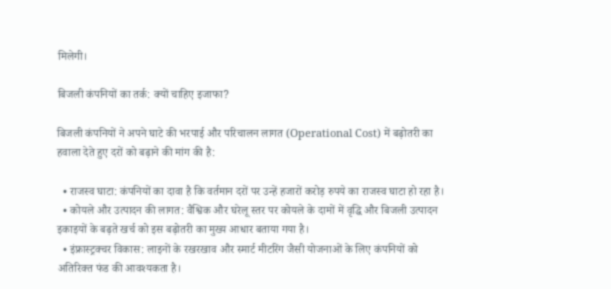मिलेगी।

बिजली कंपनियों का तर्क: क्यों चाहिए इजाफा?

बिजली कंपनियों ने अपने घाटे की भरपाई और परिचालन लागत (Operational Cost) में बढ़ोतरी का हवाला देते हुए दरों को बढ़ाने की मांग की है:

  • राजस्व घाटा: कंपनियों का दावा है कि वर्तमान दरों पर उन्हें हजारों करोड़ रुपये का राजस्व घाटा हो रहा है।
  • कोयले और उत्पादन की लागत: वैश्विक और घरेलू स्तर पर कोयले के दामों में वृद्धि और बिजली उत्पादन इकाइयों के बढ़ते खर्च को इस बढ़ोतरी का मुख्य आधार बताया गया है।
  • इंफ्रास्ट्रक्चर विकास: लाइनों के रखरखाव और स्मार्ट मीटरिंग जैसी योजनाओं के लिए कंपनियों को अतिरिक्त फंड की आवश्यकता है।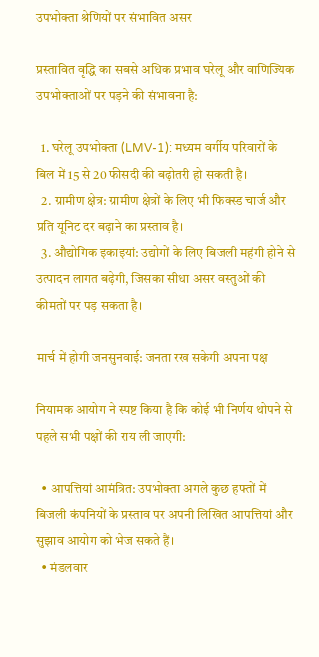उपभोक्ता श्रेणियों पर संभावित असर

प्रस्तावित वृद्धि का सबसे अधिक प्रभाव घरेलू और वाणिज्यिक उपभोक्ताओं पर पड़ने की संभावना है:

  1. घरेलू उपभोक्ता (LMV-1): मध्यम वर्गीय परिवारों के बिल में 15 से 20 फीसदी की बढ़ोतरी हो सकती है।
  2. ग्रामीण क्षेत्र: ग्रामीण क्षेत्रों के लिए भी फिक्स्ड चार्ज और प्रति यूनिट दर बढ़ाने का प्रस्ताव है।
  3. औद्योगिक इकाइयां: उद्योगों के लिए बिजली महंगी होने से उत्पादन लागत बढ़ेगी, जिसका सीधा असर वस्तुओं की कीमतों पर पड़ सकता है।

मार्च में होगी जनसुनवाई: जनता रख सकेगी अपना पक्ष

नियामक आयोग ने स्पष्ट किया है कि कोई भी निर्णय थोपने से पहले सभी पक्षों की राय ली जाएगी:

  • आपत्तियां आमंत्रित: उपभोक्ता अगले कुछ हफ्तों में बिजली कंपनियों के प्रस्ताव पर अपनी लिखित आपत्तियां और सुझाव आयोग को भेज सकते हैं।
  • मंडलवार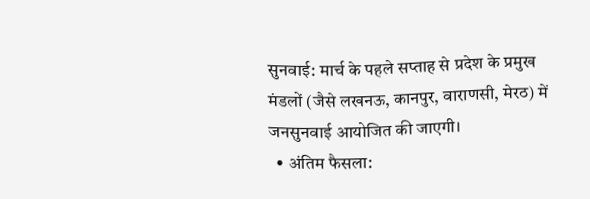सुनवाई: मार्च के पहले सप्ताह से प्रदेश के प्रमुख मंडलों (जैसे लखनऊ, कानपुर, वाराणसी, मेरठ) में जनसुनवाई आयोजित की जाएगी।
  • अंतिम फैसला: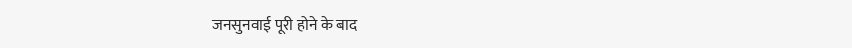जनसुनवाई पूरी होने के बाद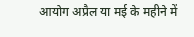आयोग अप्रैल या मई के महीने में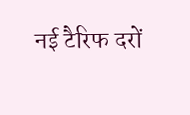नई टैरिफ दरों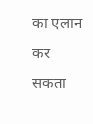का एलान कर सकता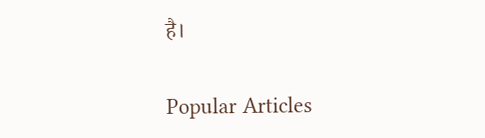है।

Popular Articles